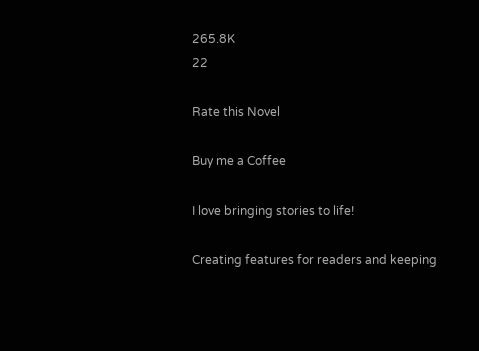265.8K
22

Rate this Novel

Buy me a Coffee

I love bringing stories to life!

Creating features for readers and keeping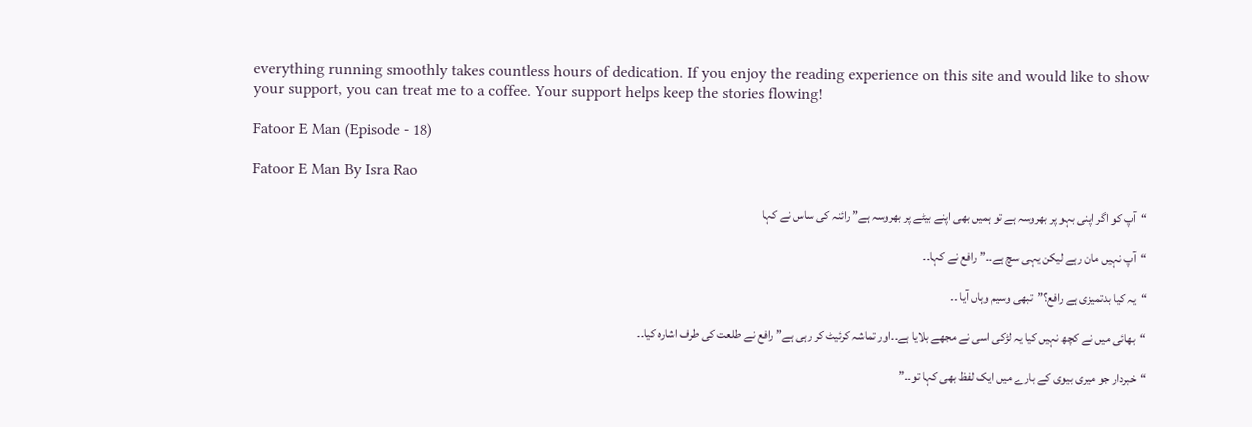everything running smoothly takes countless hours of dedication. If you enjoy the reading experience on this site and would like to show your support, you can treat me to a coffee. Your support helps keep the stories flowing!

Fatoor E Man (Episode - 18)

Fatoor E Man By Isra Rao

“آپ کو اگر اپنی بہو پر بھروسہ ہے تو ہمیں بھی اپنے بیٹے پر بھروسہ ہے” رائنہ کی ساس نے کہا

“آپ نہیں مان رہے لیکن یہی سچ ہے۔۔” رافع نے کہا۔۔

“یہ کیا بدتمیزی ہے رافع؟”تبھی وسیم وہاں آیا ۔۔

“بھائی میں نے کچھ نہیں کیا یہ لڑکی اسی نے مجھے بلایا ہے۔۔اور تماشہ کرئیٹ کر رہی ہے” رافع نے طلعت کی طرف اشارہ کیا۔۔

“خبردار جو میری بیوی کے بارے میں ایک لفظ بھی کہا تو۔۔”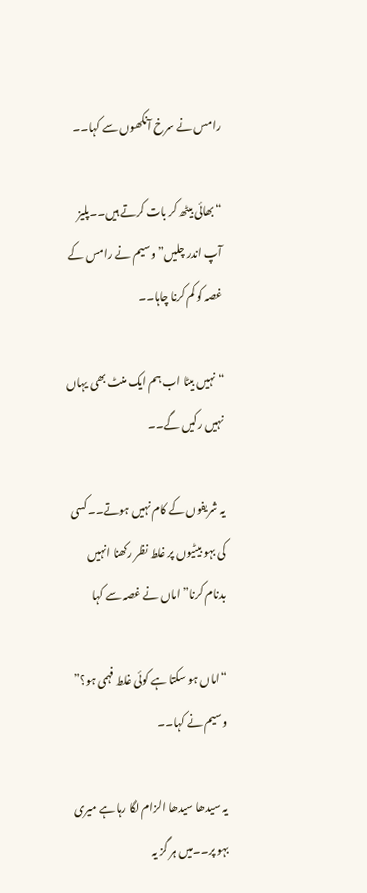رامس نے سرخ آنکھوں سے کہا۔۔

“بھائی بیٹھ کر بات کرتے ہیں۔۔پلیز آپ اندر چلیں” وسیم نے رامس کے غصہ کو کم کرنا چاہا۔۔

“نہیں بیٹا اب ہم ایک منٹ بھی یہاں نہیں رکیں گے۔۔

یہ شریفوں کے کام نہیں ہوتے۔۔کسی کی بہو بیٹیوں پر غلط نظر رکھنا انہیں بدنام کرنا” اماں نے غصہ سے کہا

“اماں ہو سکتا ہے کوئی غلط فہمی ہو؟” وسیم نے کہا۔۔

یہ سیدھا سیدھا الزام لگا رہا ہے میری بہو پر۔۔میں ہر گز یہ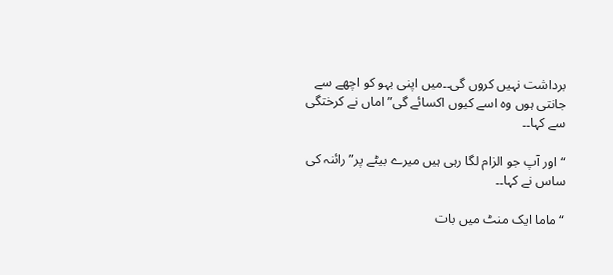برداشت نہیں کروں گی۔۔میں اپنی بہو کو اچھے سے جانتی ہوں وہ اسے کیوں اکسائے گی” اماں نے کرختگی سے کہا۔۔

“اور آپ جو الزام لگا رہی ہیں میرے بیٹے پر” رائنہ کی ساس نے کہا۔۔

“ماما ایک منٹ میں بات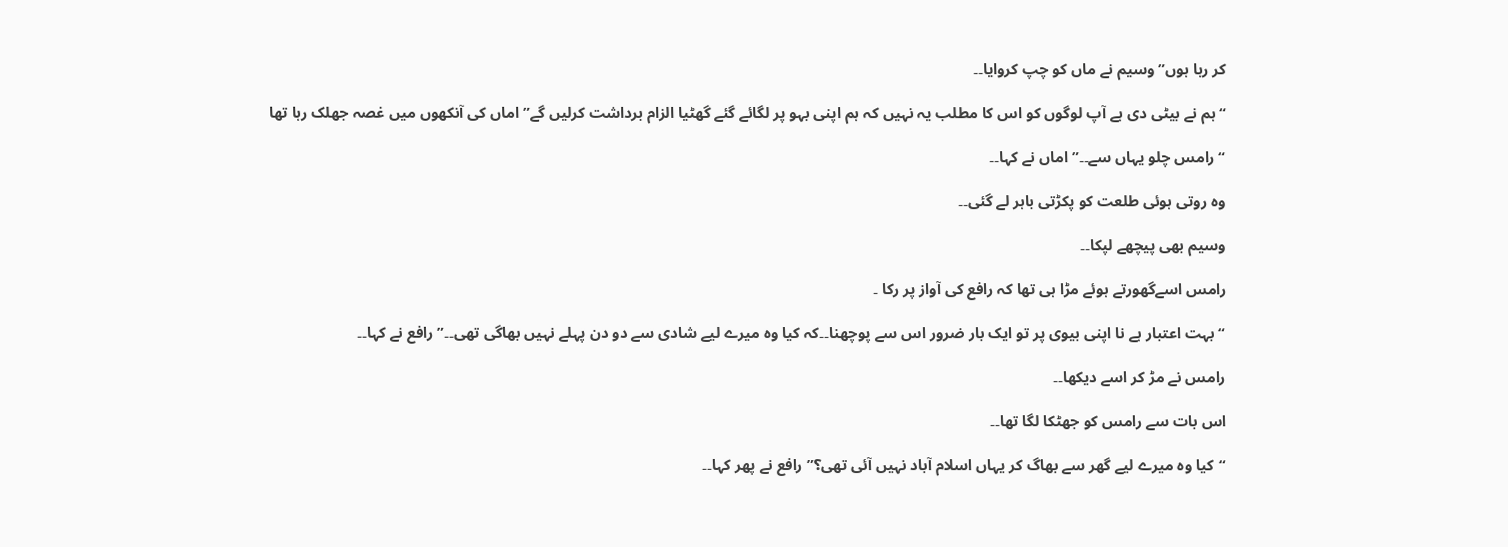کر رہا ہوں” وسیم نے ماں کو چپ کروایا۔۔

“ہم نے بیٹی دی ہے آپ لوگوں کو اس کا مطلب یہ نہیں کہ ہم اپنی بہو پر لگائے گئے گھٹیا الزام برداشت کرلیں گے” اماں کی آنکھوں میں غصہ جھلک رہا تھا

“رامس چلو یہاں سے۔۔” اماں نے کہا۔۔

وہ روتی ہوئی طلعت کو پکڑتی باہر لے گئی۔۔

وسیم بھی پیچھے لپکا۔۔

رامس اسےگھورتے ہوئے مڑا ہی تھا کہ رافع کی آواز پر رکا ۔

“بہت اعتبار ہے نا اپنی بیوی پر تو ایک بار ضرور اس سے پوچھنا۔۔کہ کیا وہ میرے لیے شادی سے دو دن پہلے نہیں بھاگی تھی۔۔” رافع نے کہا۔۔

رامس نے مڑ کر اسے دیکھا۔۔

اس بات سے رامس کو جھٹکا لگا تھا۔۔

“کیا وہ میرے لیے گھر سے بھاگ کر یہاں اسلام آباد نہیں آئی تھی؟” رافع نے پھر کہا۔۔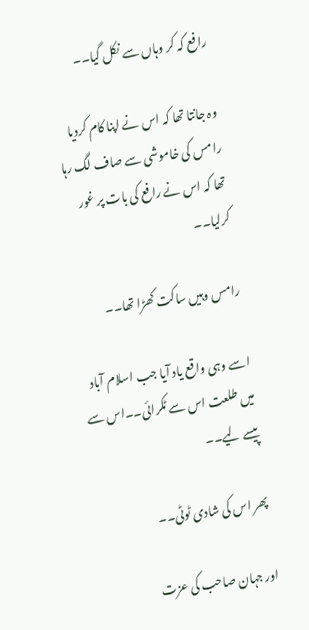رافع کہ کر وہاں سے نکل گیا۔۔

وہ جانتا تھا کہ اس نے اپنا کام کردیا رامس کی خاموشی سے صاف لگ رہا تھا کہ اس نے رافع کی بات پر غور کرلیا۔۔

رامس وہیں ساکت کھڑا تھا۔۔

اسے وہی واقع یاد آیا جب اسلام آباد میں طلعت اس سے ٹکرائی۔۔اس سے پیسے لیے۔۔

پھر اس کی شادی ٹوٹی۔۔

اور جہان صاحب کی عزت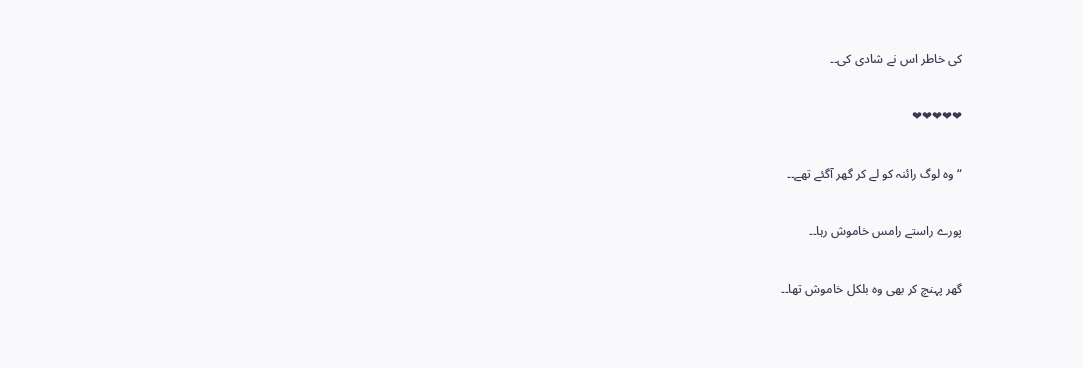کی خاطر اس نے شادی کی۔۔

❤❤❤❤❤

“وہ لوگ رائنہ کو لے کر گھر آگئے تھے۔۔

پورے راستے رامس خاموش رہا۔۔

گھر پہنچ کر بھی وہ بلکل خاموش تھا۔۔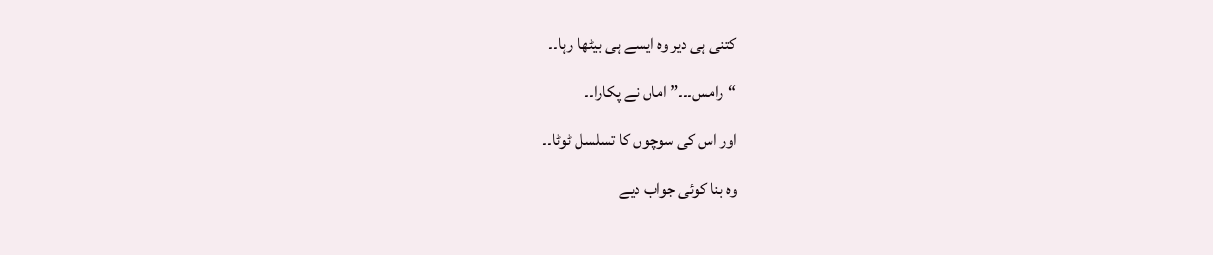کتنی ہی دیر وہ ایسے ہی بیٹھا رہا۔۔

“رامس۔۔۔” اماں نے پکارا۔۔

اور اس کی سوچوں کا تسلسل ٹوٹا۔۔

وہ بنا کوئی جواب دیے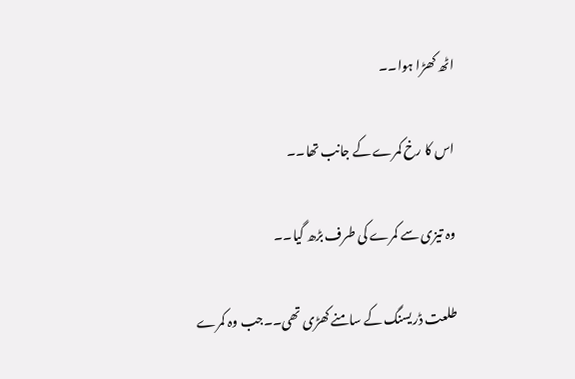اٹھ کھڑا ہوا۔۔

اس کا رخ کمرے کے جانب تھا۔۔

وہ تیزی سے کمرے کی طرف بڑھ گیا۔۔

طلعت ڈریسنگ کے سامنے کھڑی تھی۔۔جب وہ کمرے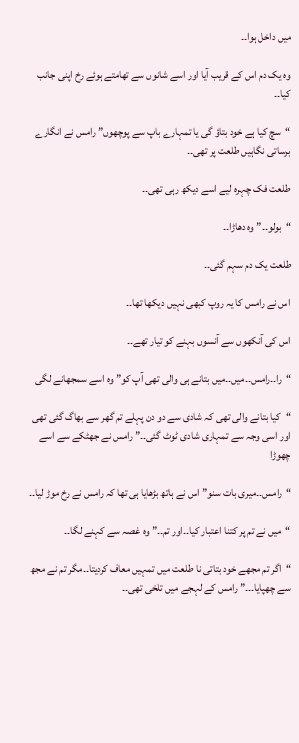میں داخل ہوا۔۔

وہ یک دم اس کے قریب آیا اور اسے شانوں سے تھامتے ہوئے رخ اپنی جانب کیا۔۔

“سچ کیا ہے خود بتاؤ گی یا تمہارے باپ سے پوچھوں” رامس نے انگارے برساتی نگاہیں طلعت پر تھی۔۔

طلعت فک چہرہ لیے اسے دیکھ رہی تھی۔۔

“بولو۔۔” وہ دھاڑا۔۔

طلعت یک دم سہم گئی۔۔

اس نے رامس کا یہ روپ کبھی نہیں دیکھا تھا۔۔

اس کی آنکھوں سے آنسوں بہنے کو تیار تھے۔۔

“را۔۔رامس۔۔میں۔۔میں بتانے ہی والی تھی آپ کو” وہ اسے سمجھانے لگی

“کیا بتانے والی تھی کہ شادی سے دو دن پہلے تم گھر سے بھاگ گئی تھی اور اسی وجہ سے تمہاری شادی ٹوٹ گئی۔۔” رامس نے جھٹکے سے اسے چھوڑا

“رامس۔۔میری بات سنو” اس نے ہاتھ بڑھایا ہی تھا کہ رامس نے رخ موڑ لیا۔۔

“میں نے تم پر کتنا اعتبار کیا۔۔اور تم۔۔” وہ غصہ سے کہنے لگا۔۔

“اگر تم مجھے خود بتاتی نا طلعت میں تمہیں معاف کردیتا۔۔مگر تم نے مجھ سے چھپایا۔۔۔” رامس کے لہجے میں تلخی تھی۔۔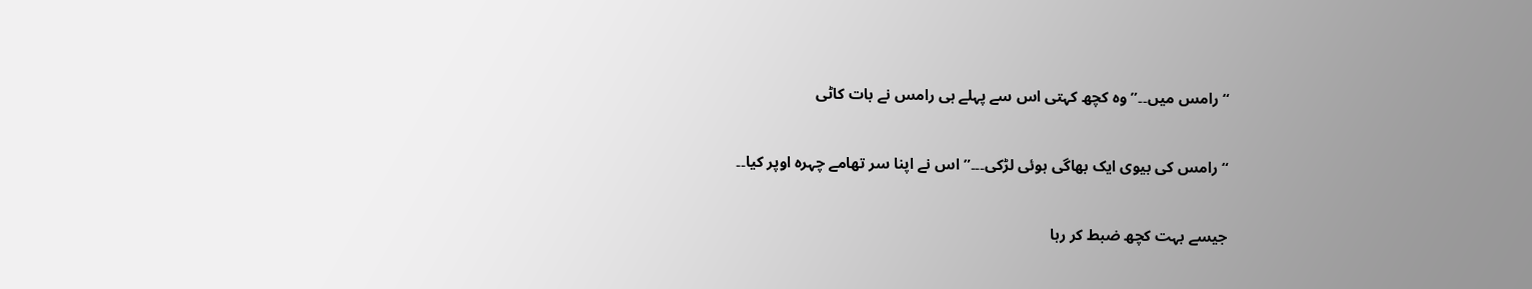“رامس میں۔۔” وہ کچھ کہتی اس سے پہلے ہی رامس نے بات کاٹی

“رامس کی بیوی ایک بھاگی ہوئی لڑکی۔۔۔” اس نے اپنا سر تھامے چہرہ اوپر کیا۔۔

جیسے بہت کچھ ضبط کر رہا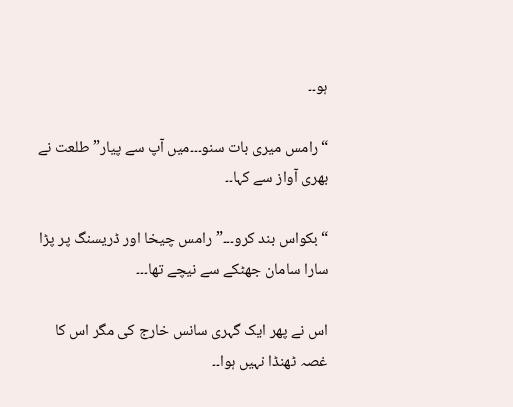ہو۔۔

“رامس میری بات سنو۔۔۔میں آپ سے پیار” طلعت نے بھری آواز سے کہا۔۔

“بکواس بند کرو۔۔۔” رامس چیخا اور ڈریسنگ پر پڑا سارا سامان جھٹکے سے نیچے تھا۔۔۔

اس نے پھر ایک گہری سانس خارج کی مگر اس کا غصہ ٹھنڈا نہیں ہوا۔۔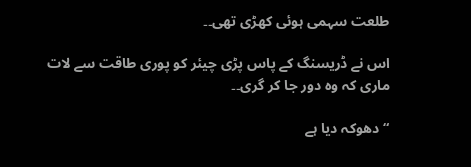طلعت سہمی ہوئی کھڑی تھی۔۔

اس نے ڈریسنگ کے پاس پڑی چیئر کو پوری طاقت سے لات ماری کہ وہ دور جا کر گری۔۔

“دھوکہ دیا ہے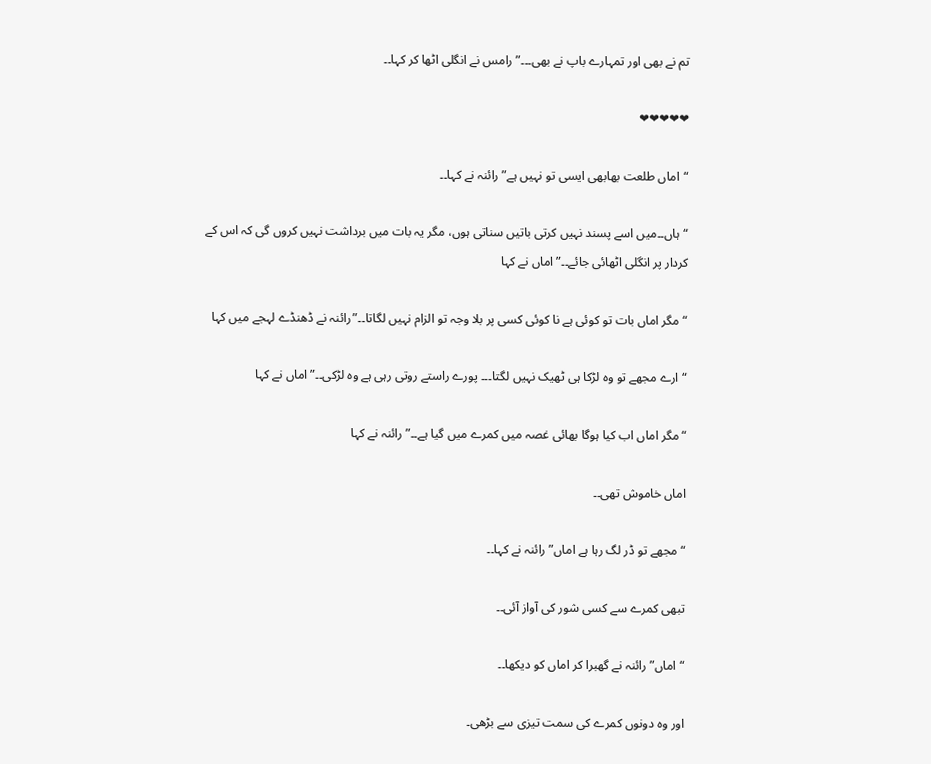تم نے بھی اور تمہارے باپ نے بھی۔۔۔” رامس نے انگلی اٹھا کر کہا۔۔

❤❤❤❤❤

“اماں طلعت بھابھی ایسی تو نہیں ہے” رائنہ نے کہا۔۔

“ہاں۔۔میں اسے پسند نہیں کرتی باتیں سناتی ہوں، مگر یہ بات میں برداشت نہیں کروں گی کہ اس کے کردار پر انگلی اٹھائی جائے۔۔” اماں نے کہا

“مگر اماں بات تو کوئی ہے نا کوئی کسی پر بلا وجہ تو الزام نہیں لگاتا۔۔”رائنہ نے ڈھنڈے لہجے میں کہا

“ارے مجھے تو وہ لڑکا ہی ٹھیک نہیں لگتا۔۔۔ پورے راستے روتی رہی ہے وہ لڑکی۔۔” اماں نے کہا

“مگر اماں اب کیا ہوگا بھائی غصہ میں کمرے میں گیا ہے۔۔” رائنہ نے کہا

اماں خاموش تھی۔۔

“مجھے تو ڈر لگ رہا ہے اماں” رائنہ نے کہا۔۔

تبھی کمرے سے کسی شور کی آواز آئی۔۔

“اماں” رائنہ نے گھبرا کر اماں کو دیکھا۔۔

اور وہ دونوں کمرے کی سمت تیزی سے بڑھی۔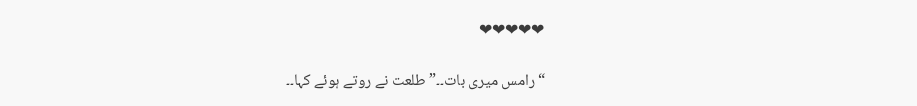❤❤❤❤❤

“رامس میری بات۔۔” طلعت نے روتے ہوئے کہا۔۔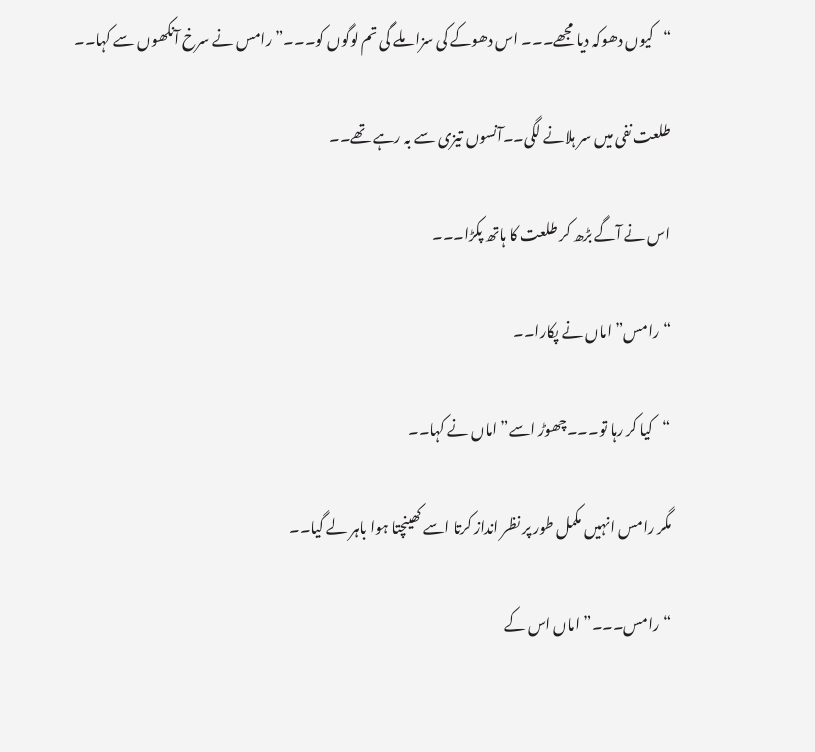“کیوں دھوکہ دیا مجھے۔۔۔ اس دھوکے کی سزا ملے گی تم لوگوں کو۔۔۔” رامس نے سرخ آنکھوں سے کہا۔۔

طلعت نفی میں سر ہلانے لگی۔۔آنسوں تیزی سے بہ رہے تھے۔۔

اس نے آگے بڑھ کر طلعت کا ہاتھ پکڑا۔۔۔

“رامس” اماں نے پکارا۔۔

“کیا کر رہا تو۔۔۔چھوڑ اسے” اماں نے کہا۔۔

مگر رامس انہیں مکمل طور پر نظر انداز کرتا اسے کھینچتا ہوا باہر لے گیا۔۔

“رامس۔۔۔” اماں اس کے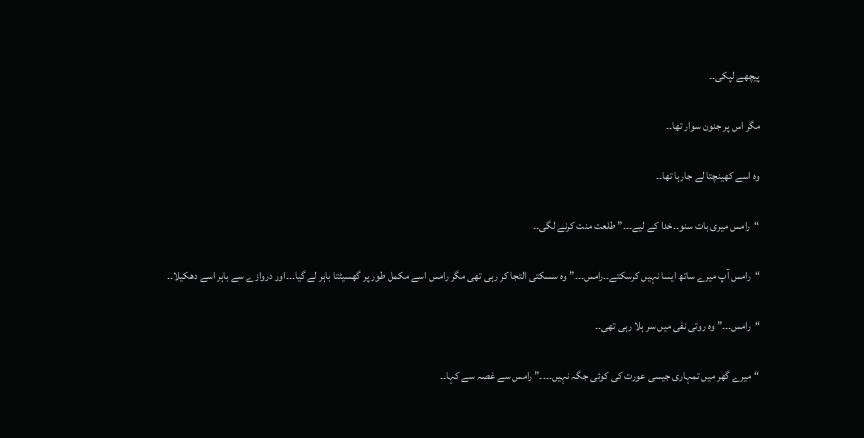پیچھے لپکی۔۔

مگر اس پر جنون سوار تھا۔۔

وہ اسے کھینچتا لے جارہا تھا۔۔

“رامس میری بات سنو۔۔خدا کے لیے۔۔۔” طلعت منت کرنے لگی۔۔

“رامس آپ میرے ساتھ ایسا نہیں کرسکتے۔۔رامس۔۔۔” وہ سسکتی التجا کر رہی تھی مگر رامس اسے مکمل طور پر گھسیٹتا باہر لے گیا۔۔۔اور دروازے سے باہر اسے دھکیلا۔۔

“رامس۔۔۔” وہ روتی نفی میں سر ہلا رہی تھی۔۔

“میرے گھر میں تمہاری جیسی عورت کی کوئی جگہ نہیں۔۔۔۔” رامس سے غصہ سے کہا۔۔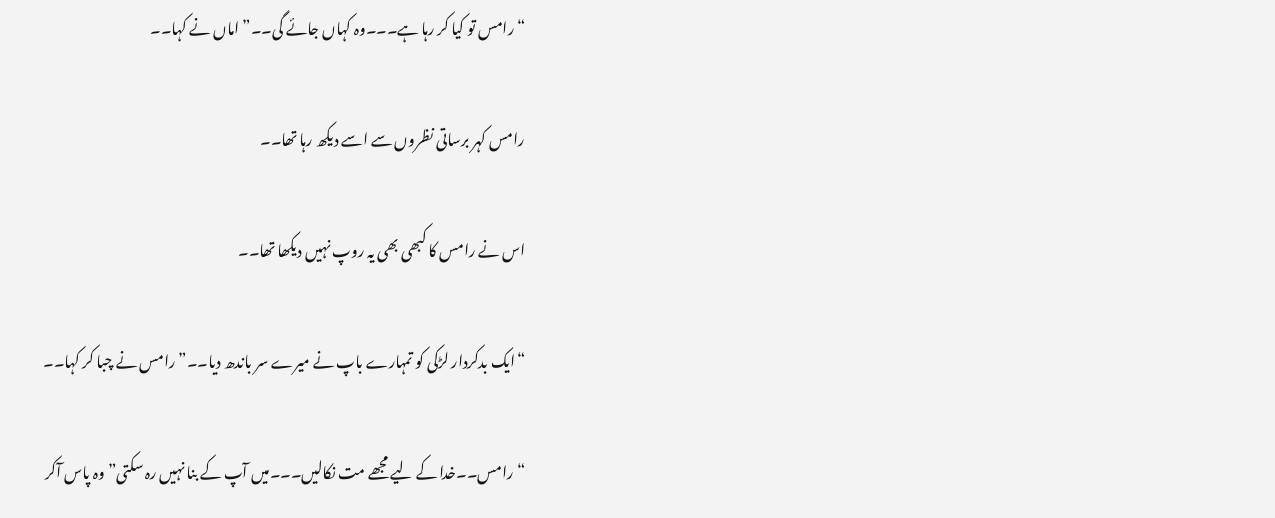“رامس تو کیا کر رہا ہے۔۔۔وہ کہاں جائے گی۔۔” اماں نے کہا۔۔

رامس کہر برساتی نظروں سے اسے دیکھ رہا تھا۔۔

اس نے رامس کا کبھی بھی یہ روپ نہیں دیکھا تھا۔۔

“ایک بدکردار لڑکی کو تمہارے باپ نے میرے سر باندھ دیا۔۔”رامس نے چبا کر کہا۔۔

“رامس۔۔خدا کے لیے مجھے مت نکالیں۔۔۔میں آپ کے بنا نہیں رہ سکتی” وہ پاس آکر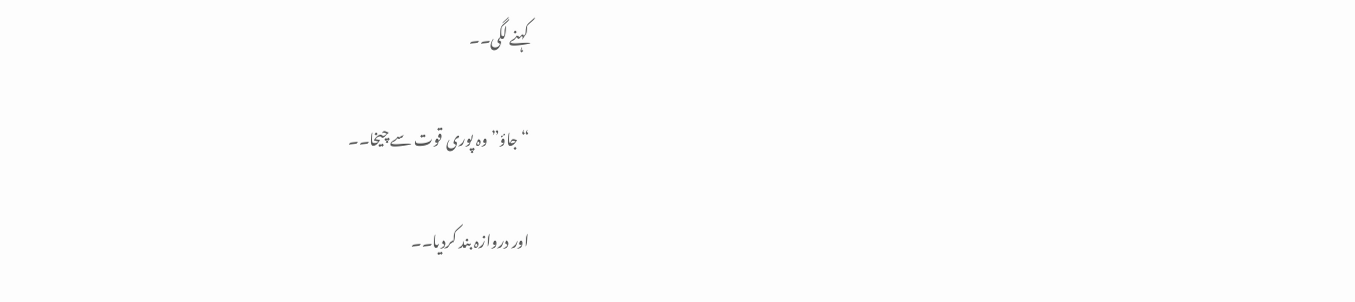کہنے لگی۔۔

“جاؤ” وہ پوری قوت سے چیخا۔۔

اور دروازہ بند کردیا۔۔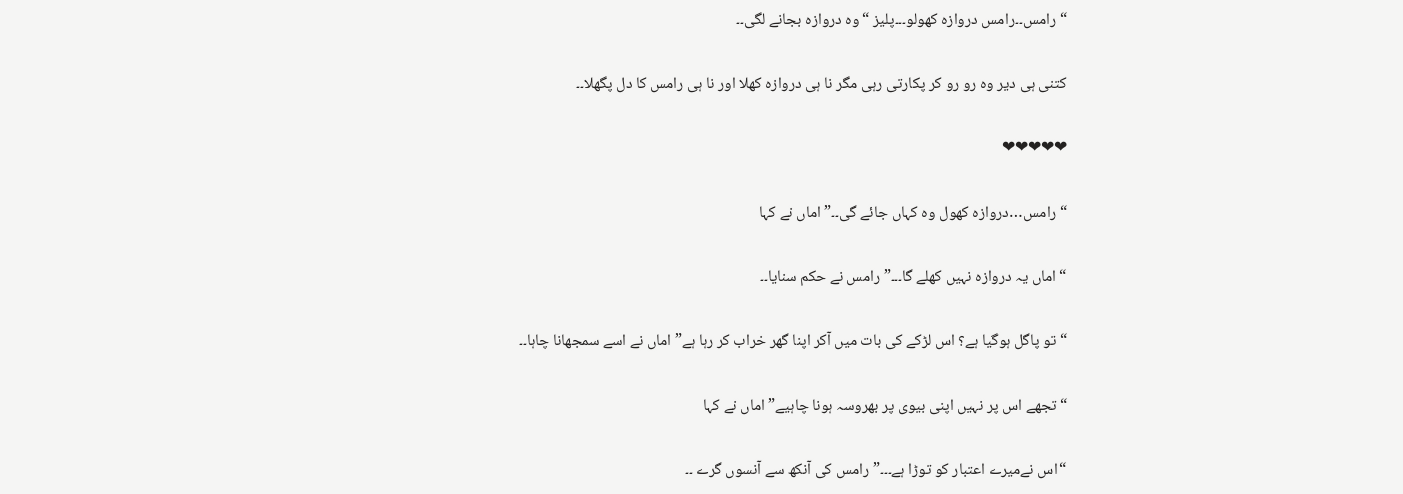“رامس۔۔رامس دروازہ کھولو۔۔۔پلیز “وہ دروازہ بجانے لگی۔۔

کتنی ہی دیر وہ رو رو کر پکارتی رہی مگر نا ہی دروازہ کھلا اور نا ہی رامس کا دل پگھلا۔۔

❤❤❤❤❤

“رامس…دروازہ کھول وہ کہاں جائے گی۔۔” اماں نے کہا

“اماں یہ دروازہ نہیں کھلے گا۔۔۔” رامس نے حکم سنایا۔۔

“تو پاگل ہوگیا ہے؟ اس لڑکے کی بات میں آکر اپنا گھر خراب کر رہا ہے” اماں نے اسے سمجھانا چاہا۔۔

“تجھے اس پر نہیں اپنی بیوی پر بھروسہ ہونا چاہیے” اماں نے کہا

“اس نےمیرے اعتبار کو توڑا ہے۔۔۔” رامس کی آنکھ سے آنسوں گرے ۔۔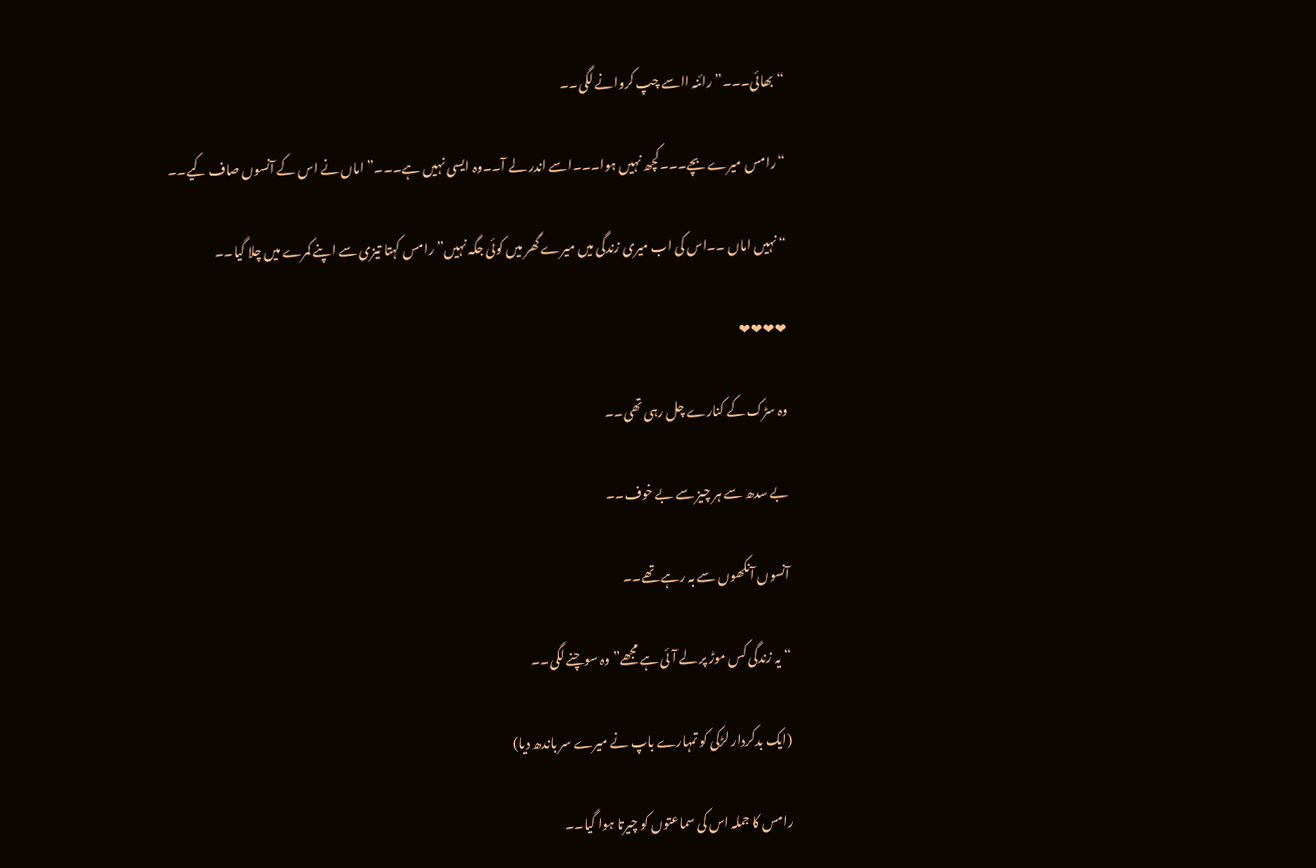“بھائی۔۔۔” رائنہ ااسے چپ کروانے لگی۔۔

“رامس میرے بچے۔۔۔کچھ نہیں ہوا۔۔۔اسے اندر لے آ۔۔وہ ایسی نہیں ہے۔۔۔” اماں نے اس کے آنسوں صاف کیے۔۔

“نہیں اماں ۔۔اس کی اب میری زندگی میں میرے گھر میں کوئی جگہ نہیں” رامس کہتا تیزی سے اپنے کمرے میں چلا گیا۔۔

❤❤❤❤

وہ سڑک کے کنارے چل رہی تھی۔۔

بے سدھ سے ہر چیز سے بے خوف۔۔

آنسوں آنکھوں سے بہ رہے تھے۔۔

“یہ زندگی کس موڑ پر لے آئی ہے مجھے” وہ سوچنے لگی۔۔

(ایک بدکردار لڑکی کو تمہارے باپ نے میرے سر باندھ دیا)

رامس کا جملہ اس کی سماعتوں کو چیرتا ہوا گیا۔۔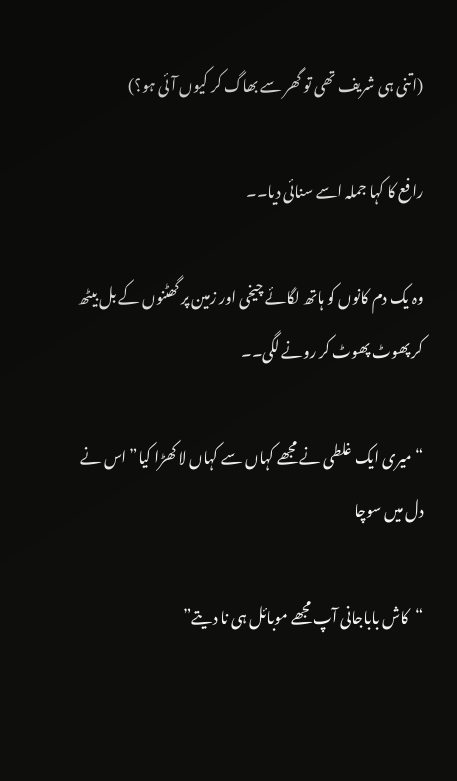(اتنی ہی شریف تھی تو گھر سے بھاگ کر کیوں آئی ہو؟)

رافع کا کہا جملہ اسے سنائی دیا۔۔

وہ یک دم کانوں کو ہاتھ لگائے چیخی اور زمین پر گھٹنوں کے بل بیٹھ کر پھوٹ پھوٹ کر رونے لگی۔۔

“میری ایک غلطی نے مجھے کہاں سے کہاں لا کھڑا کیا” اس نے دل میں سوچا

“کاش باباجانی آپ مجھے موبائل ہی نا دیتے”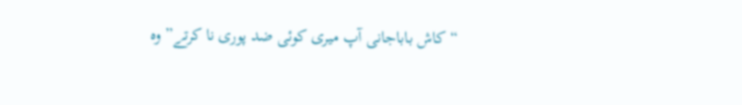“کاش باباجانی آپ میری کوئی ضد پوری نا کرتے” وہ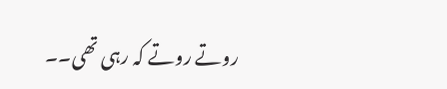روتے روتے کہ رہی تھی۔۔